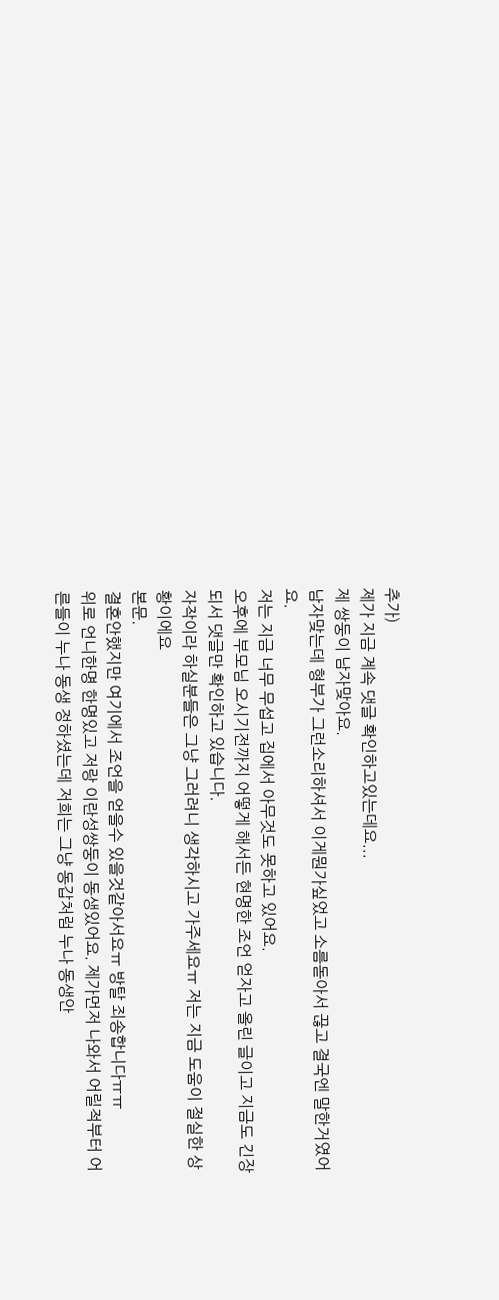추가)
제가 지금 계속 댓글 확인하고있는데요...
제 쌍둥이 남자맞아요.
남자맞는데 형부가 그런소리하셔서 이게뭔가싶었고 소름돋아서 끊고 결국엔 말한거였어요.
저는 지금 너무 무섭고 집에서 아무것도 못하고 있어요.
오후에 부모님 오시기전까지 어떻게 해서든 현명한 조언 얻자고 올린 글이고 지금도 긴장되서 댓글만 확인하고 있습니다.
자작이라 하실분들은 그냥 그러려니 생각하시고 가주세요ㅠ 저는 지금 도움이 절실한 상황이에요
본문.
결혼안했지만 여기에서 조언을 얻을수 있을것같아서요ㅠ 방탈 죄송합니다ㅠㅠ
위로 언니한명 한명있고 저랑 이란성쌍둥이 동생있어요. 제가먼저 나와서 어릴적부터 어른들이 누나 동생 정하셨는데 저희는 그냥 동갑처럼 누나 동생안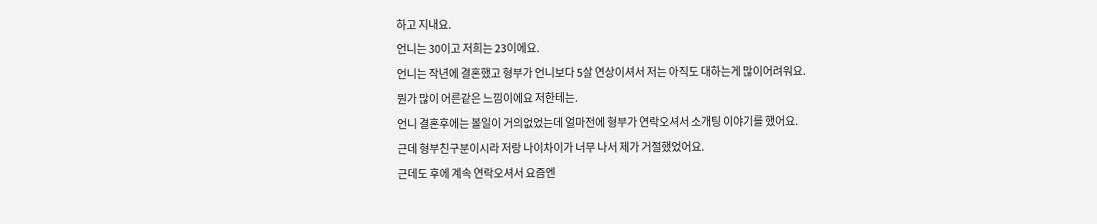하고 지내요.
언니는 30이고 저희는 23이에요.
언니는 작년에 결혼했고 형부가 언니보다 5살 연상이셔서 저는 아직도 대하는게 많이어려워요.
뭔가 많이 어른같은 느낌이에요 저한테는.
언니 결혼후에는 볼일이 거의없었는데 얼마전에 형부가 연락오셔서 소개팅 이야기를 했어요.
근데 형부친구분이시라 저랑 나이차이가 너무 나서 제가 거절했었어요.
근데도 후에 계속 연락오셔서 요즘엔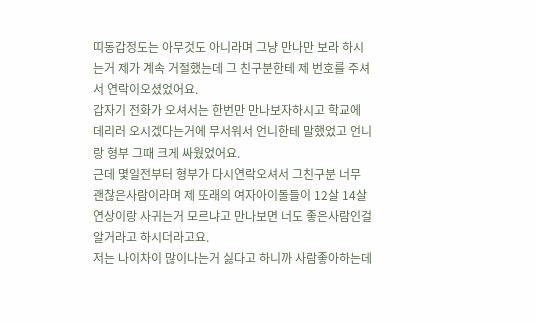띠동갑정도는 아무것도 아니라며 그냥 만나만 보라 하시는거 제가 계속 거절했는데 그 친구분한테 제 번호를 주셔서 연락이오셨었어요.
갑자기 전화가 오셔서는 한번만 만나보자하시고 학교에 데리러 오시겠다는거에 무서워서 언니한테 말했었고 언니랑 형부 그때 크게 싸웠었어요.
근데 몇일전부터 형부가 다시연락오셔서 그친구분 너무 괜찮은사람이라며 제 또래의 여자아이돌들이 12살 14살 연상이랑 사귀는거 모르냐고 만나보면 너도 좋은사람인걸 알거라고 하시더라고요.
저는 나이차이 많이나는거 싫다고 하니까 사람좋아하는데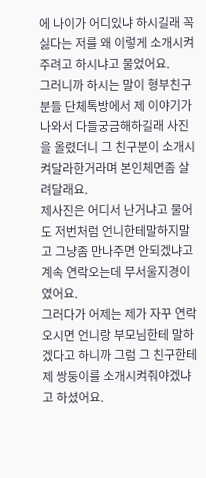에 나이가 어디있냐 하시길래 꼭 싫다는 저를 왜 이렇게 소개시켜주려고 하시냐고 물었어요.
그러니까 하시는 말이 형부친구분들 단체톡방에서 제 이야기가 나와서 다들궁금해하길래 사진을 올렸더니 그 친구분이 소개시켜달라한거라며 본인체면좀 살려달래요.
제사진은 어디서 난거냐고 물어도 저번처럼 언니한테말하지말고 그냥좀 만나주면 안되겠냐고 계속 연락오는데 무서울지경이였어요.
그러다가 어제는 제가 자꾸 연락오시면 언니랑 부모님한테 말하겠다고 하니까 그럼 그 친구한테 제 쌍둥이를 소개시켜줘야겠냐고 하셨어요.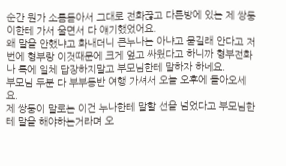순간 뭔가 소름돋아서 그대로 전화끊고 다른방에 있는 제 쌍둥이한테 가서 울면서 다 얘기했었어요.
왜 말을 안했냐고 화내더니 큰누나는 아냐고 묻길래 안다고 저번에 형부랑 이것때문에 크게 엎고 싸웠다고 하니까 형부전화나 톡에 일체 답장하지말고 부모님한테 말하자 하네요.
부모님 두분 다 부부동반 여행 가셔서 오늘 오후에 돌아오세요.
제 쌍둥이 말로는 이건 누나한테 말할 선을 넘었다고 부모님한테 말을 해야하는거라며 오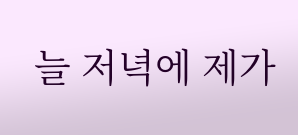늘 저녁에 제가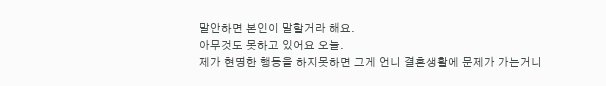말안하면 본인이 말할거라 해요.
아무것도 못하고 있어요 오늘.
제가 현명한 행동을 하지못하면 그게 언니 결혼생활에 문제가 가는거니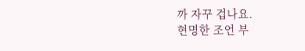까 자꾸 겁나요.
현명한 조언 부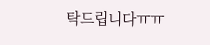탁드립니다ㅠㅠ